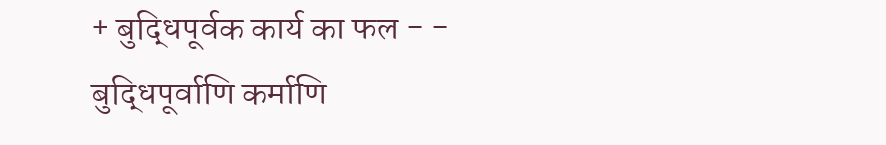+ बुद्धिपूर्वक कार्य का फल - -
बुद्धिपूर्वाणि कर्माणि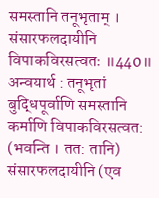समस्तानि तनूभृताम् ।
संसारफलदायीनि विपाकविरसत्वतः ॥440॥
अन्वयार्थ : तनूभृतां बुद्धिपूर्वाणि समस्तानि कर्माणि विपाकविरसत्वत: (भवन्ति । तत: तानि) संसारफलदायीनि (एव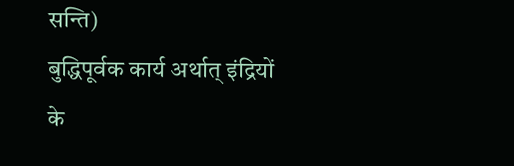सन्ति)
बुद्धिपूर्वक कार्य अर्थात् इंद्रियों के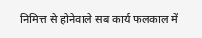निमित्त से होनेवाले सब कार्य फलकाल में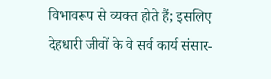विभावरूप से व्यक्त होते हैं; इसलिए देहधारी जीवों के वे सर्व कार्य संसार-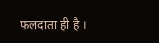फलदाता ही है ।